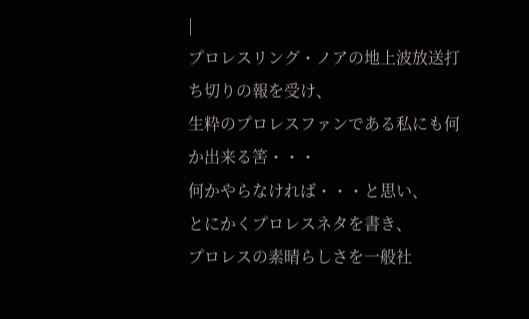|
プロレスリング・ノアの地上波放送打ち切りの報を受け、
生粋のプロレスファンである私にも何か出来る筈・・・
何かやらなければ・・・と思い、
とにかくプロレスネタを書き、
プロレスの素晴らしさを一般社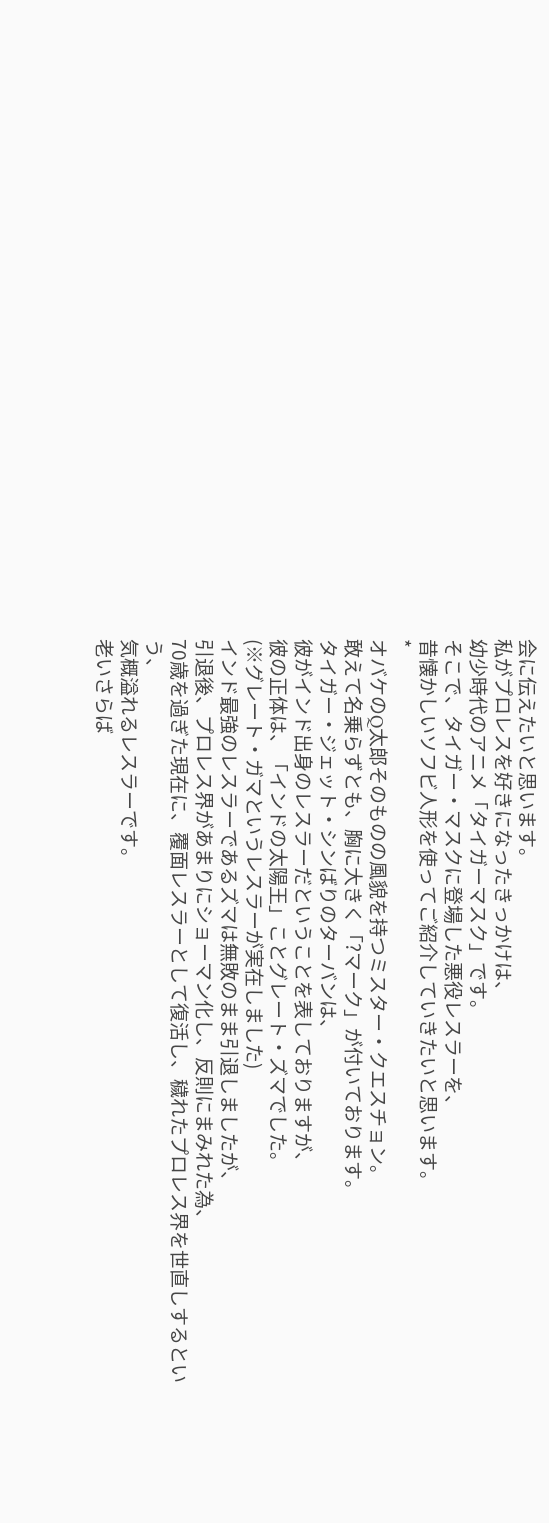会に伝えたいと思います。
私がプロレスを好きになったきっかけは、
幼少時代のアニメ「タイガーマスク」です。
そこで、タイガー・マスクに登場した悪役レスラーを、
昔懐かしいソフビ人形を使ってご紹介していきたいと思います。
*
オバケのQ太郎そのものの風貌を持つミスター・クエスチョン。
敢えて名乗らずとも、胸に大きく「?マーク」が付いております。
タイガー・ジェット・シンばりのターバンは、
彼がインド出身のレスラーだということを表しておりますが、
彼の正体は、「インドの太陽王」ことグレート・ズマでした。
(※グレート・ガマというレスラーが実在しました)
インド最強のレスラーであるズマは無敗のまま引退しましたが、
引退後、プロレス界があまりにショーマン化し、反則にまみれた為、
70歳を過ぎた現在に、覆面レスラーとして復活し、穢れたプロレス界を世直しするという、
気概溢れるレスラーです。
老いさらば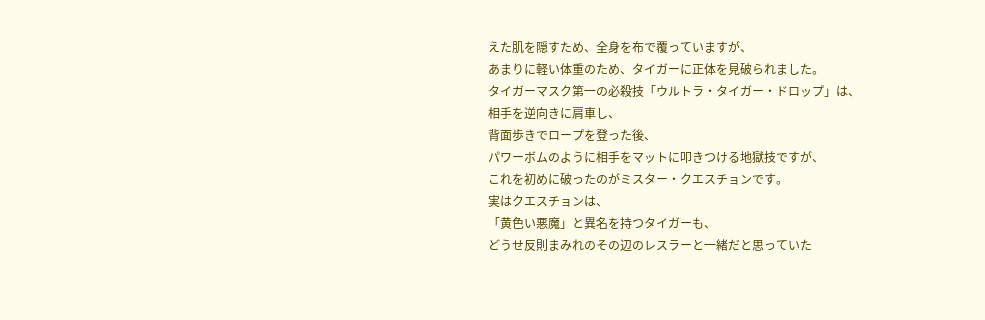えた肌を隠すため、全身を布で覆っていますが、
あまりに軽い体重のため、タイガーに正体を見破られました。
タイガーマスク第一の必殺技「ウルトラ・タイガー・ドロップ」は、
相手を逆向きに肩車し、
背面歩きでロープを登った後、
パワーボムのように相手をマットに叩きつける地獄技ですが、
これを初めに破ったのがミスター・クエスチョンです。
実はクエスチョンは、
「黄色い悪魔」と異名を持つタイガーも、
どうせ反則まみれのその辺のレスラーと一緒だと思っていた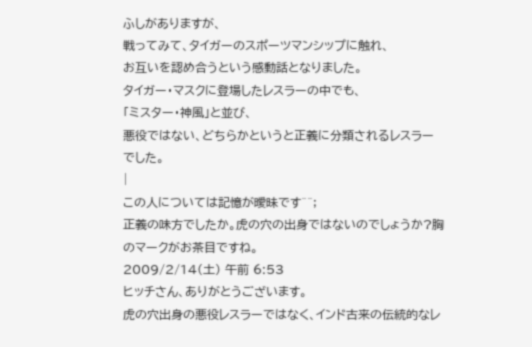ふしがありますが、
戦ってみて、タイガーのスポーツマンシップに触れ、
お互いを認め合うという感動話となりました。
タイガー・マスクに登場したレスラーの中でも、
「ミスター・神風」と並び、
悪役ではない、どちらかというと正義に分類されるレスラーでした。
|
この人については記憶が曖昧です^^;
正義の味方でしたか。虎の穴の出身ではないのでしょうか?胸のマークがお茶目ですね。
2009/2/14(土) 午前 6:53
ヒッチさん、ありがとうございます。
虎の穴出身の悪役レスラーではなく、インド古来の伝統的なレ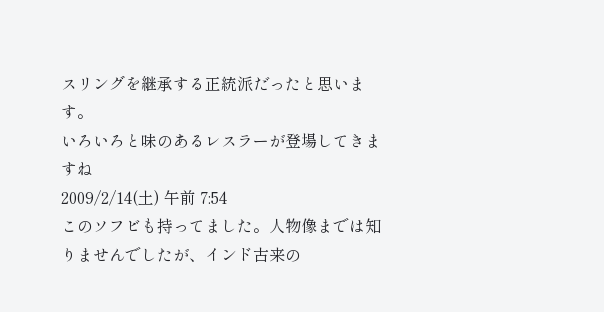スリングを継承する正統派だったと思います。
いろいろと味のあるレスラーが登場してきますね
2009/2/14(土) 午前 7:54
このソフビも持ってました。人物像までは知りませんでしたが、インド古来の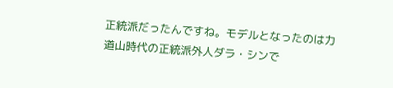正統派だったんですね。モデルとなったのは力道山時代の正統派外人ダラ・シンで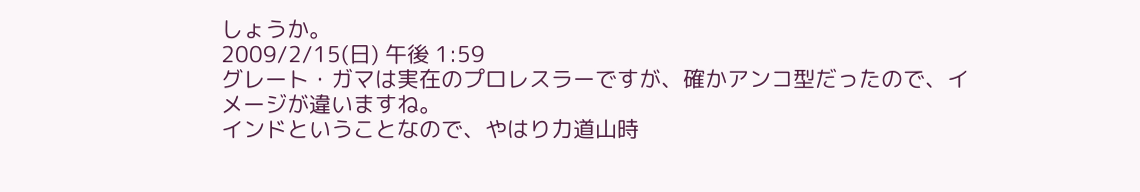しょうか。
2009/2/15(日) 午後 1:59
グレート・ガマは実在のプロレスラーですが、確かアンコ型だったので、イメージが違いますね。
インドということなので、やはり力道山時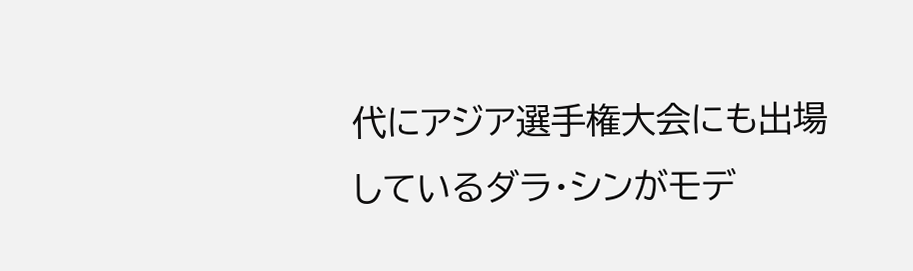代にアジア選手権大会にも出場しているダラ・シンがモデ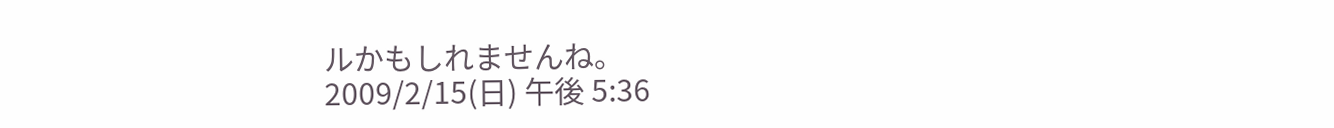ルかもしれませんね。
2009/2/15(日) 午後 5:36